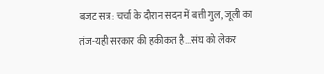बजट सत्र: चर्चा के दौरान सदन में बत्ती गुल, जूली का तंज-यही सरकार की हकीकत है...संघ को लेकर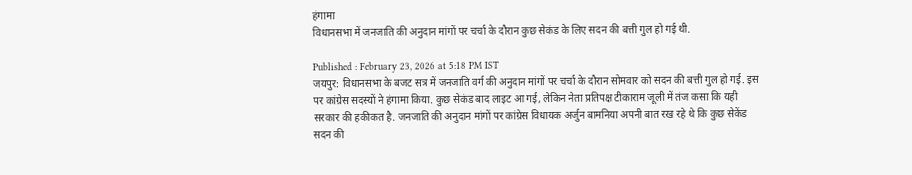हंगामा
विधानसभा में जनजाति की अनुदान मांगों पर चर्चा के दौरान कुछ सेकंड के लिए सदन की बत्ती गुल हो गई थी.

Published : February 23, 2026 at 5:18 PM IST
जयपुर: विधानसभा के बजट सत्र में जनजाति वर्ग की अनुदान मांगों पर चर्चा के दौरान सोमवार को सदन की बत्ती गुल हो गई. इस पर कांग्रेस सदस्यों ने हंगामा किया. कुछ सेकंड बाद लाइट आ गई, लेकिन नेता प्रतिपक्ष टीकाराम जूली में तंज कसा कि यही सरकार की हकीकत है. जनजाति की अनुदान मांगों पर कांग्रेस विधायक अर्जुन बामनिया अपनी बात रख रहे थे कि कुछ सेकेंड सदन की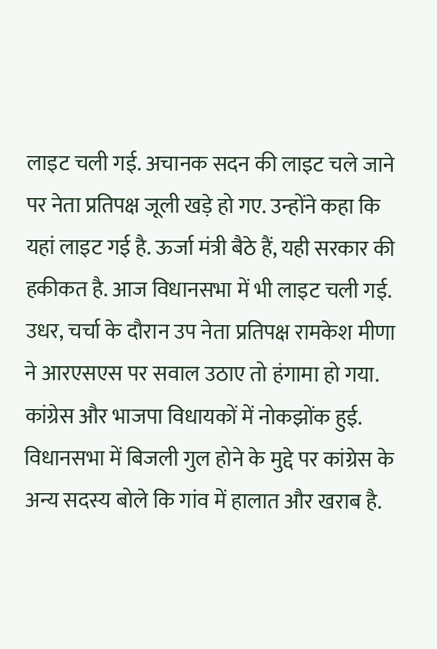लाइट चली गई. अचानक सदन की लाइट चले जाने पर नेता प्रतिपक्ष जूली खड़े हो गए. उन्होंने कहा कि यहां लाइट गई है. ऊर्जा मंत्री बैठे हैं, यही सरकार की हकीकत है. आज विधानसभा में भी लाइट चली गई. उधर, चर्चा के दौरान उप नेता प्रतिपक्ष रामकेश मीणा ने आरएसएस पर सवाल उठाए तो हंगामा हो गया. कांग्रेस और भाजपा विधायकों में नोकझोंक हुई.
विधानसभा में बिजली गुल होने के मुद्दे पर कांग्रेस के अन्य सदस्य बोले कि गांव में हालात और खराब है.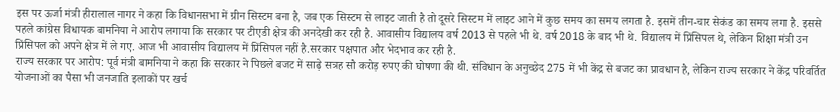इस पर ऊर्जा मंत्री हीरालाल नागर ने कहा कि विधानसभा में ग्रीन सिस्टम बना है, जब एक सिस्टम से लाइट जाती है तो दूसरे सिस्टम में लाइट आने में कुछ समय का समय लगता है. इसमें तीन-चार सेकंड का समय लगा है. इससे पहले कांग्रेस विधायक बामनिया ने आरोप लगाया कि सरकार पर टीएडी क्षेत्र की अनदेखी कर रही है. आवासीय विद्यालय वर्ष 2013 से पहले भी थे. वर्ष 2018 के बाद भी थे. विद्यालय में प्रिंसिपल थे, लेकिन शिक्षा मंत्री उन प्रिंसिपल को अपने क्षेत्र में ले गए. आज भी आवासीय विद्यालय में प्रिंसिपल नहीं है.सरकार पक्षपात और भेदभाव कर रही है.
राज्य सरकार पर आरोप: पूर्व मंत्री बामनिया ने कहा कि सरकार ने पिछले बजट में साढ़े सत्रह सौ करोड़ रुपए की घोषणा की थी. संविधान के अनुच्छेद 275 में भी केंद्र से बजट का प्रावधान है, लेकिन राज्य सरकार ने केंद्र परिवर्तित योजनाओं का पैसा भी जनजाति इलाकों पर खर्च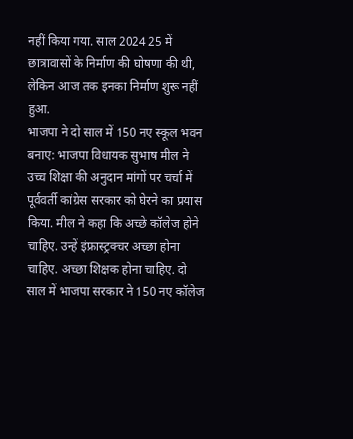नहीं किया गया. साल 2024 25 में छात्रावासों के निर्माण की घोषणा की थी, लेकिन आज तक इनका निर्माण शुरू नहीं हुआ.
भाजपा ने दो साल में 150 नए स्कूल भवन बनाए: भाजपा विधायक सुभाष मील ने उच्च शिक्षा की अनुदान मांगों पर चर्चा में पूर्ववर्ती कांग्रेस सरकार को घेरने का प्रयास किया. मील ने कहा कि अच्छे कॉलेज होने चाहिए. उन्हें इंफ्रास्ट्रक्चर अच्छा होना चाहिए. अच्छा शिक्षक होना चाहिए. दो साल में भाजपा सरकार ने 150 नए कॉलेज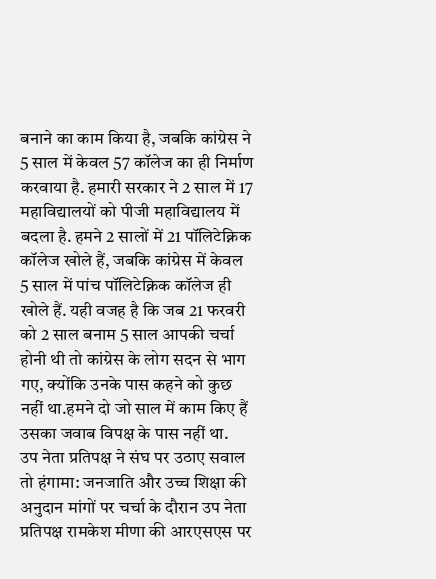बनाने का काम किया है, जबकि कांग्रेस ने 5 साल में केवल 57 कॉलेज का ही निर्माण करवाया है. हमारी सरकार ने 2 साल में 17 महाविद्यालयों को पीजी महाविद्यालय में बदला है. हमने 2 सालों में 21 पॉलिटेक्निक कॉलेज खोले हैं, जबकि कांग्रेस में केवल 5 साल में पांच पॉलिटेक्निक कॉलेज ही खोले हैं. यही वजह है कि जब 21 फरवरी को 2 साल बनाम 5 साल आपकी चर्चा होनी थी तो कांग्रेस के लोग सदन से भाग गए, क्योंकि उनके पास कहने को कुछ नहीं था.हमने दो जो साल में काम किए हैं उसका जवाब विपक्ष के पास नहीं था.
उप नेता प्रतिपक्ष ने संघ पर उठाए सवाल तो हंगामा: जनजाति और उच्च शिक्षा की अनुदान मांगों पर चर्चा के दौरान उप नेता प्रतिपक्ष रामकेश मीणा की आरएसएस पर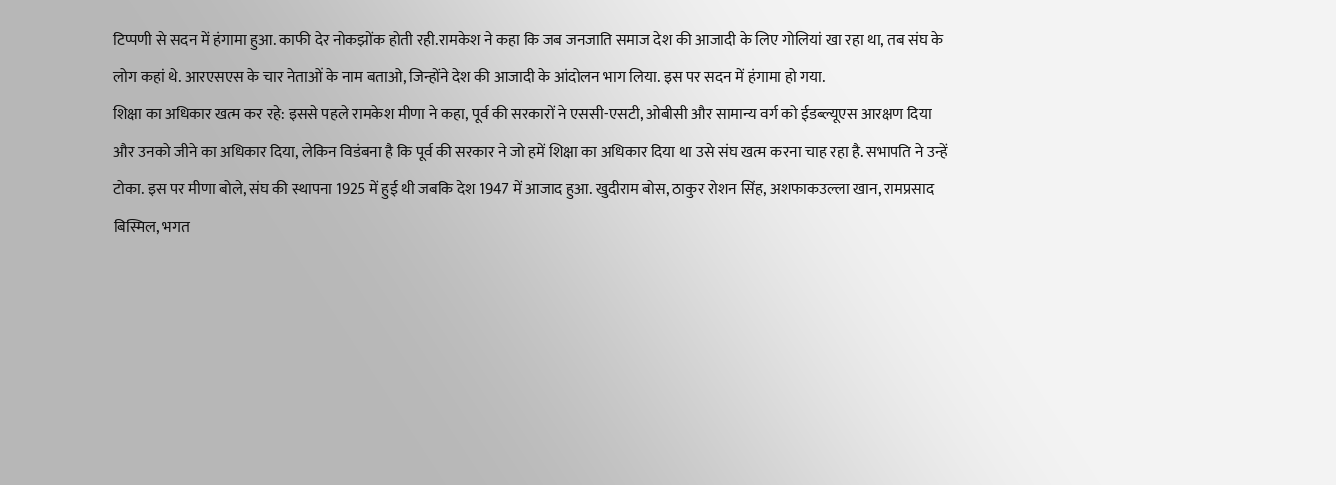टिप्पणी से सदन में हंगामा हुआ. काफी देर नोकझोंक होती रही.रामकेश ने कहा कि जब जनजाति समाज देश की आजादी के लिए गोलियां खा रहा था, तब संघ के लोग कहां थे. आरएसएस के चार नेताओं के नाम बताओ, जिन्होंने देश की आजादी के आंदोलन भाग लिया. इस पर सदन में हंगामा हो गया.
शिक्षा का अधिकार खत्म कर रहे: इससे पहले रामकेश मीणा ने कहा, पूर्व की सरकारों ने एससी-एसटी, ओबीसी और सामान्य वर्ग को ईडब्ल्यूएस आरक्षण दिया और उनको जीने का अधिकार दिया, लेकिन विडंबना है कि पूर्व की सरकार ने जो हमें शिक्षा का अधिकार दिया था उसे संघ खत्म करना चाह रहा है. सभापति ने उन्हें टोका. इस पर मीणा बोले, संघ की स्थापना 1925 में हुई थी जबकि देश 1947 में आजाद हुआ. खुदीराम बोस, ठाकुर रोशन सिंह, अशफाकउल्ला खान, रामप्रसाद बिस्मिल, भगत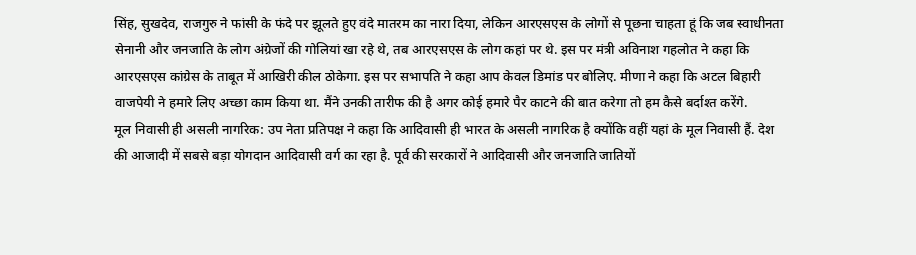सिंह, सुखदेव, राजगुरु ने फांसी के फंदे पर झूलते हुए वंदे मातरम का नारा दिया, लेकिन आरएसएस के लोगों से पूछना चाहता हूं कि जब स्वाधीनता सेनानी और जनजाति के लोग अंग्रेजों की गोलियां खा रहे थे, तब आरएसएस के लोग कहां पर थे. इस पर मंत्री अविनाश गहलोत ने कहा कि आरएसएस कांग्रेस के ताबूत में आखिरी कील ठोकेगा. इस पर सभापति ने कहा आप केवल डिमांड पर बोलिए. मीणा ने कहा कि अटल बिहारी वाजपेयी ने हमारे लिए अच्छा काम किया था. मैंने उनकी तारीफ की है अगर कोई हमारे पैर काटने की बात करेगा तो हम कैसे बर्दाश्त करेंगे.
मूल निवासी ही असली नागरिक: उप नेता प्रतिपक्ष ने कहा कि आदिवासी ही भारत के असली नागरिक है क्योंकि वहीं यहां के मूल निवासी हैं. देश की आजादी में सबसे बड़ा योगदान आदिवासी वर्ग का रहा है. पूर्व की सरकारों ने आदिवासी और जनजाति जातियों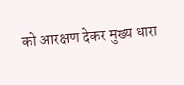को आरक्षण देकर मुख्य धारा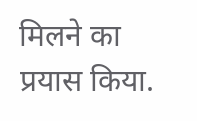मिलने का प्रयास किया.